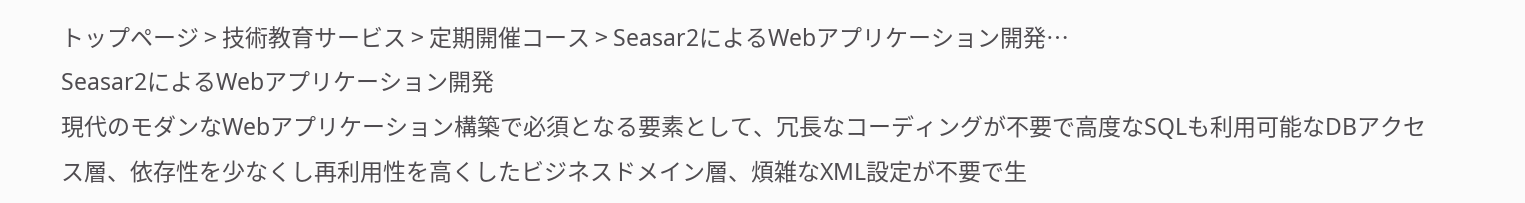トップページ > 技術教育サービス > 定期開催コース > Seasar2によるWebアプリケーション開発…
Seasar2によるWebアプリケーション開発
現代のモダンなWebアプリケーション構築で必須となる要素として、冗長なコーディングが不要で高度なSQLも利用可能なDBアクセス層、依存性を少なくし再利用性を高くしたビジネスドメイン層、煩雑なXML設定が不要で生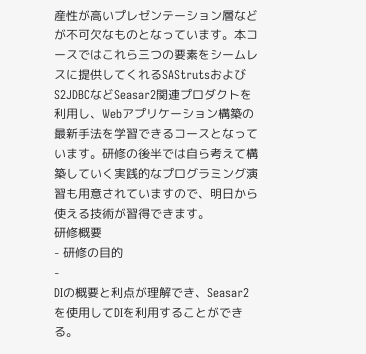産性が高いプレゼンテーション層などが不可欠なものとなっています。本コースではこれら三つの要素をシームレスに提供してくれるSAStrutsおよびS2JDBCなどSeasar2関連プロダクトを利用し、Webアプリケーション構築の最新手法を学習できるコースとなっています。研修の後半では自ら考えて構築していく実践的なプログラミング演習も用意されていますので、明日から使える技術が習得できます。
研修概要
- 研修の目的
-
DIの概要と利点が理解でき、Seasar2を使用してDIを利用することができる。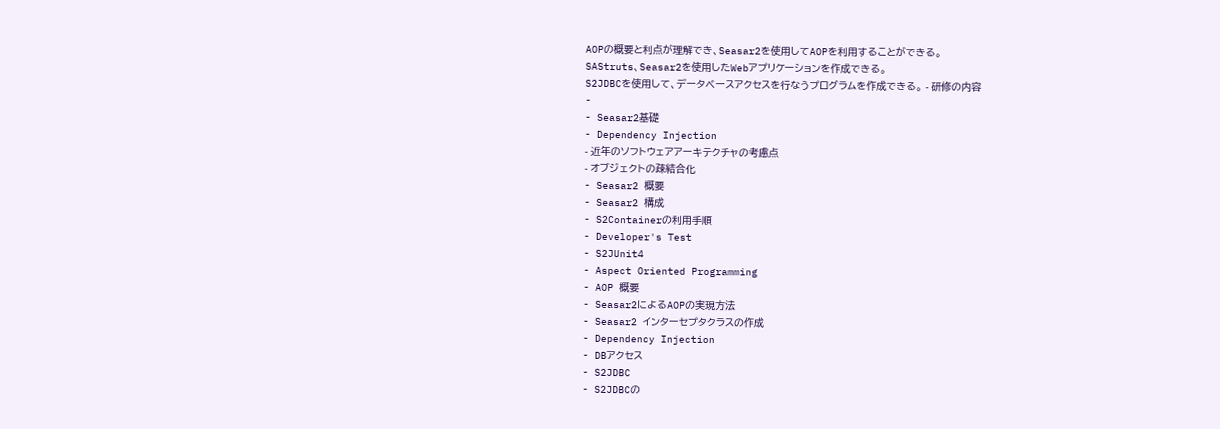AOPの概要と利点が理解でき、Seasar2を使用してAOPを利用することができる。
SAStruts、Seasar2を使用したWebアプリケーションを作成できる。
S2JDBCを使用して、データベースアクセスを行なうプログラムを作成できる。 - 研修の内容
-
- Seasar2基礎
- Dependency Injection
- 近年のソフトウェアアーキテクチャの考慮点
- オブジェクトの疎結合化
- Seasar2 概要
- Seasar2 構成
- S2Containerの利用手順
- Developer's Test
- S2JUnit4
- Aspect Oriented Programming
- AOP 概要
- Seasar2によるAOPの実現方法
- Seasar2 インターセプタクラスの作成
- Dependency Injection
- DBアクセス
- S2JDBC
- S2JDBCの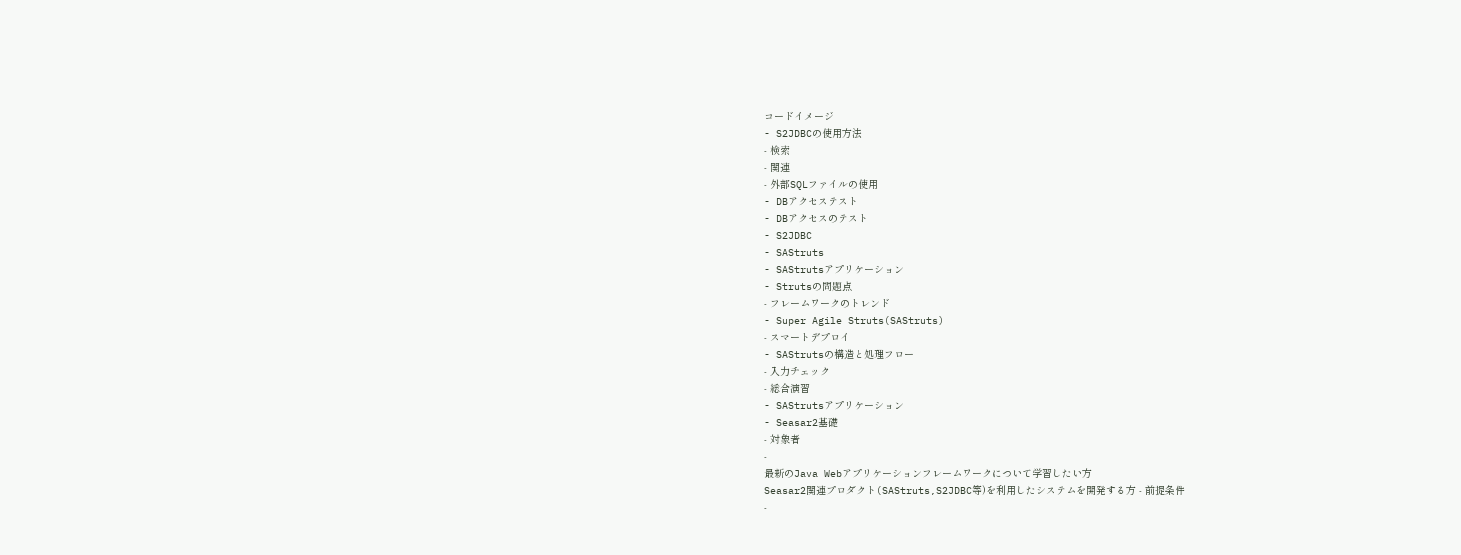コードイメージ
- S2JDBCの使用方法
- 検索
- 関連
- 外部SQLファイルの使用
- DBアクセステスト
- DBアクセスのテスト
- S2JDBC
- SAStruts
- SAStrutsアプリケーション
- Strutsの問題点
- フレームワークのトレンド
- Super Agile Struts(SAStruts)
- スマートデプロイ
- SAStrutsの構造と処理フロー
- 入力チェック
- 総合演習
- SAStrutsアプリケーション
- Seasar2基礎
- 対象者
-
最新のJava Webアプリケーションフレームワークについて学習したい方
Seasar2関連プロダクト(SAStruts,S2JDBC等)を利用したシステムを開発する方 - 前提条件
-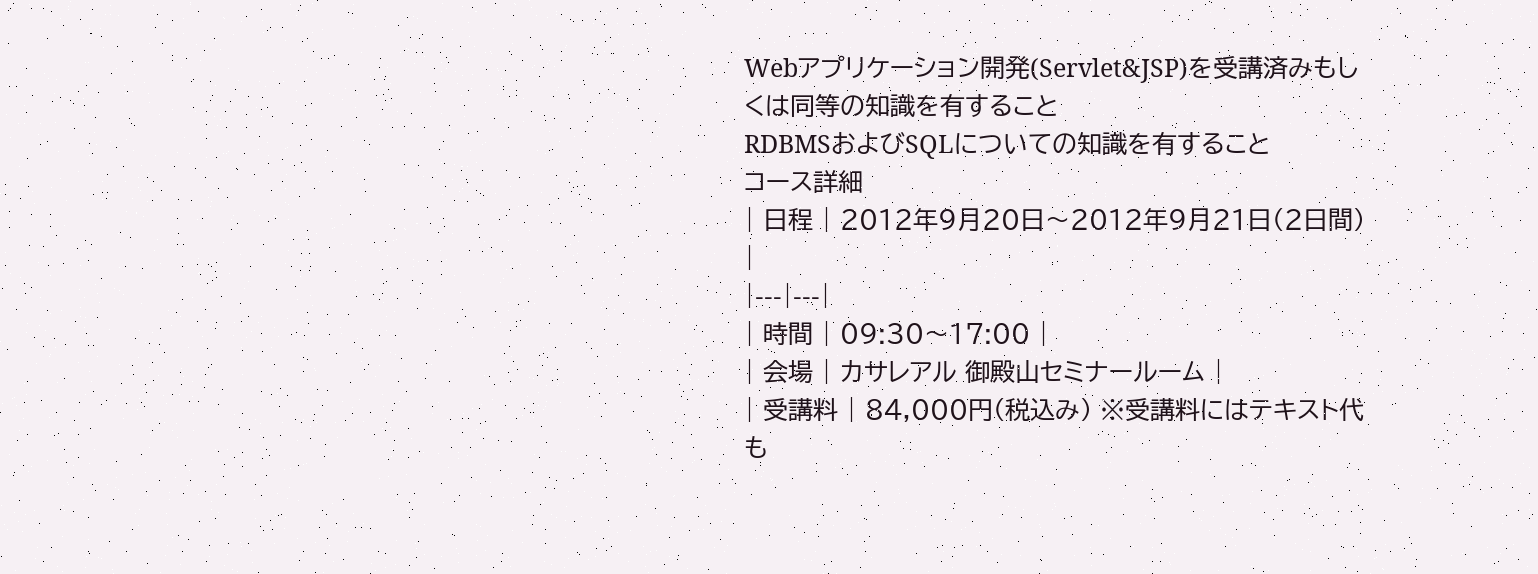Webアプリケーション開発(Servlet&JSP)を受講済みもしくは同等の知識を有すること
RDBMSおよびSQLについての知識を有すること
コース詳細
| 日程 | 2012年9月20日〜2012年9月21日(2日間) |
|---|---|
| 時間 | 09:30〜17:00 |
| 会場 | カサレアル 御殿山セミナールーム |
| 受講料 | 84,000円(税込み) ※受講料にはテキスト代も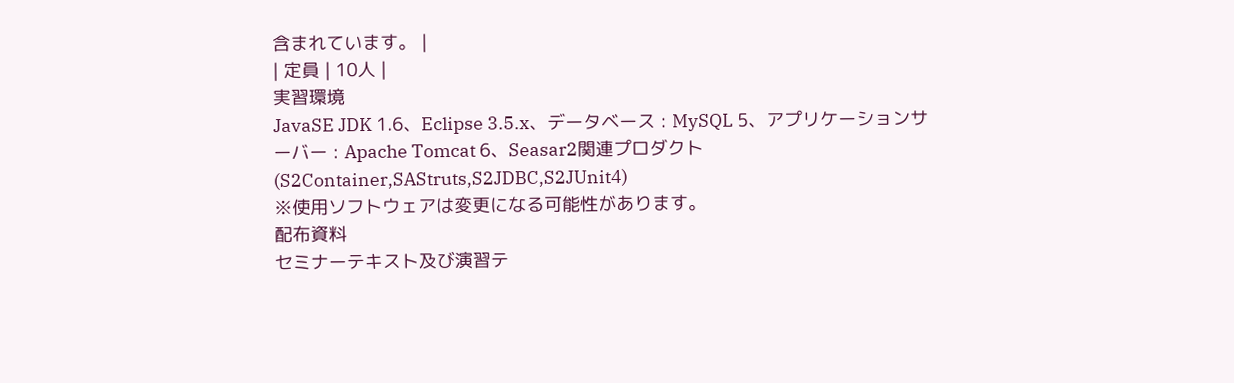含まれています。 |
| 定員 | 10人 |
実習環境
JavaSE JDK 1.6、Eclipse 3.5.x、データベース : MySQL 5、アプリケーションサーバー : Apache Tomcat 6、Seasar2関連プロダクト(S2Container,SAStruts,S2JDBC,S2JUnit4)
※使用ソフトウェアは変更になる可能性があります。
配布資料
セミナーテキスト及び演習テ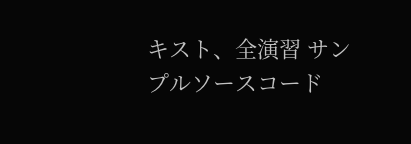キスト、全演習 サンプルソースコード